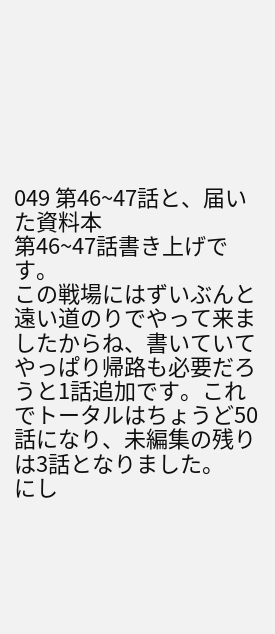049 第46~47話と、届いた資料本
第46~47話書き上げです。
この戦場にはずいぶんと遠い道のりでやって来ましたからね、書いていてやっぱり帰路も必要だろうと1話追加です。これでトータルはちょうど50話になり、未編集の残りは3話となりました。
にし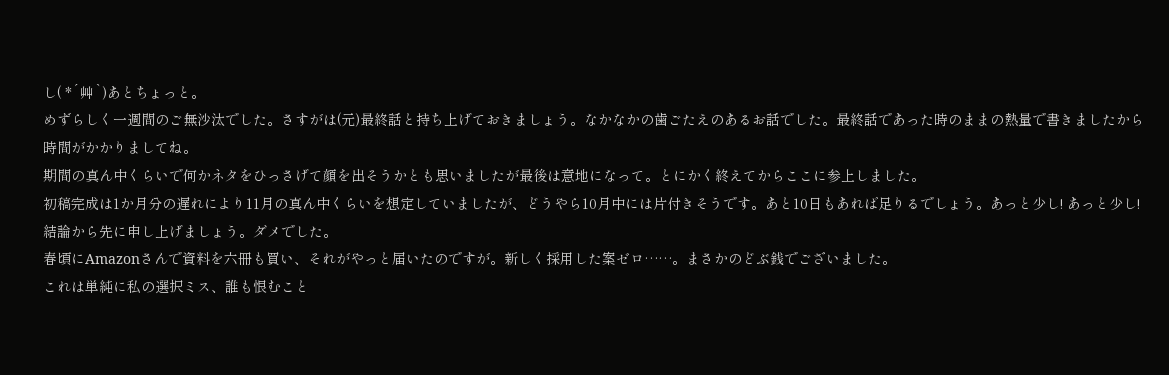し( *´艸`)あとちょっと。
めずらしく一週間のご無沙汰でした。さすがは(元)最終話と持ち上げておきましょう。なかなかの歯ごたえのあるお話でした。最終話であった時のままの熱量で書きましたから時間がかかりましてね。
期間の真ん中くらいで何かネタをひっさげて顔を出そうかとも思いましたが最後は意地になって。とにかく終えてからここに参上しました。
初稿完成は1か月分の遅れにより11月の真ん中くらいを想定していましたが、どうやら10月中には片付きそうです。あと10日もあれば足りるでしょう。あっと少し! あっと少し!
結論から先に申し上げましょう。ダメでした。
春頃にAmazonさんで資料を六冊も買い、それがやっと届いたのですが。新しく採用した案ゼロ……。まさかのどぶ銭でございました。
これは単純に私の選択ミス、誰も恨むこと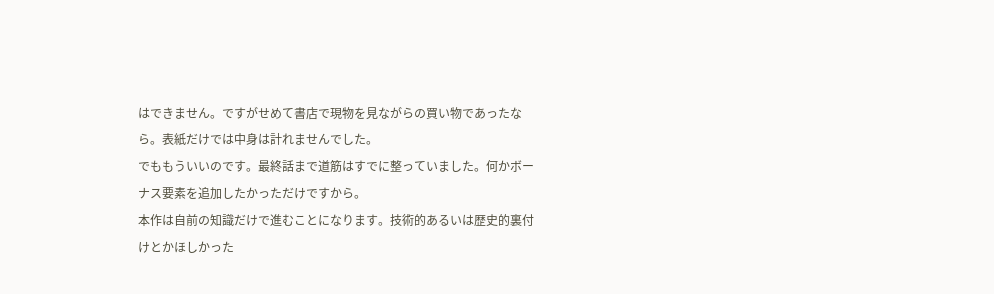はできません。ですがせめて書店で現物を見ながらの買い物であったなら。表紙だけでは中身は計れませんでした。
でももういいのです。最終話まで道筋はすでに整っていました。何かボーナス要素を追加したかっただけですから。
本作は自前の知識だけで進むことになります。技術的あるいは歴史的裏付けとかほしかった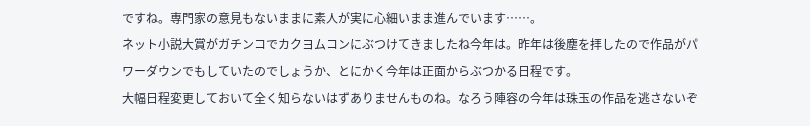ですね。専門家の意見もないままに素人が実に心細いまま進んでいます……。
ネット小説大賞がガチンコでカクヨムコンにぶつけてきましたね今年は。昨年は後塵を拝したので作品がパワーダウンでもしていたのでしょうか、とにかく今年は正面からぶつかる日程です。
大幅日程変更しておいて全く知らないはずありませんものね。なろう陣容の今年は珠玉の作品を逃さないぞ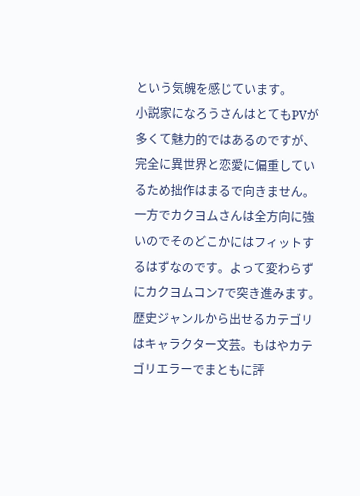という気魄を感じています。
小説家になろうさんはとてもPVが多くて魅力的ではあるのですが、完全に異世界と恋愛に偏重しているため拙作はまるで向きません。一方でカクヨムさんは全方向に強いのでそのどこかにはフィットするはずなのです。よって変わらずにカクヨムコン7で突き進みます。
歴史ジャンルから出せるカテゴリはキャラクター文芸。もはやカテゴリエラーでまともに評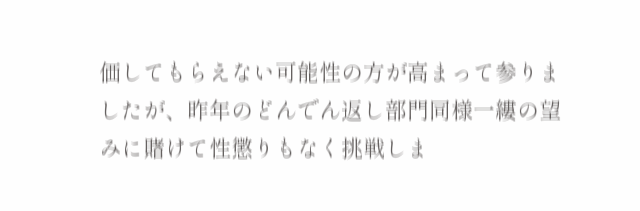価してもらえない可能性の方が高まって参りましたが、昨年のどんでん返し部門同様一縷の望みに賭けて性懲りもなく挑戦しま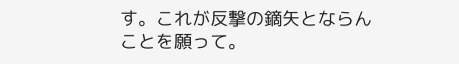す。これが反撃の鏑矢とならんことを願って。